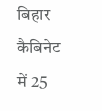बिहार कैबिनेट में 25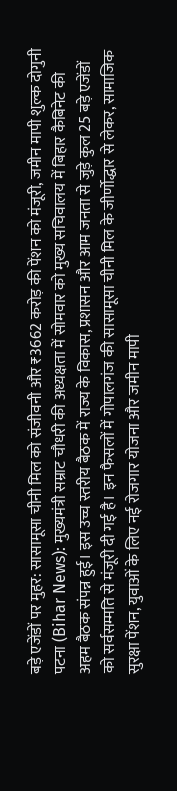बड़े एजेंडों पर मुहर: सासामूसा चीनी मिल को संजीवनी और ₹3662 करोड़ की पेंशन को मंजूरी, जमीन मापी शुल्क दोगुनी
पटना (Bihar News): मुख्यमंत्री सम्राट चौधरी की अध्यक्षता में सोमवार को मुख्य सचिवालय में बिहार कैबिनेट की अहम बैठक संपन्न हुई। इस उच्च स्तरीय बैठक में राज्य के विकास, प्रशासन और आम जनता से जुड़े कुल 25 बड़े एजेंडों को सर्वसम्मति से मंजूरी दी गई है। इन फैसलों में गोपालगंज की सासामूसा चीनी मिल के जीर्णोद्धार से लेकर, सामाजिक सुरक्षा पेंशन, युवाओं के लिए नई रोजगार योजना और जमीन मापी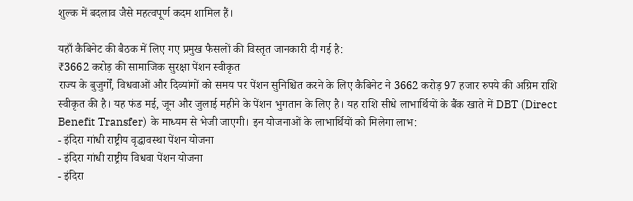शुल्क में बदलाव जैसे महत्वपूर्ण कदम शामिल हैं।

यहाँ कैबिनेट की बैठक में लिए गए प्रमुख फैसलों की विस्तृत जानकारी दी गई है:
₹3662 करोड़ की सामाजिक सुरक्षा पेंशन स्वीकृत
राज्य के बुजुर्गों, विधवाओं और दिव्यांगों को समय पर पेंशन सुनिश्चित करने के लिए कैबिनेट ने 3662 करोड़ 97 हजार रुपये की अग्रिम राशि स्वीकृत की है। यह फंड मई, जून और जुलाई महीने के पेंशन भुगतान के लिए है। यह राशि सीधे लाभार्थियों के बैंक खाते में DBT (Direct Benefit Transfer) के माध्यम से भेजी जाएगी। इन योजनाओं के लाभार्थियों को मिलेगा लाभ:
- इंदिरा गांधी राष्ट्रीय वृद्धावस्था पेंशन योजना
- इंदिरा गांधी राष्ट्रीय विधवा पेंशन योजना
- इंदिरा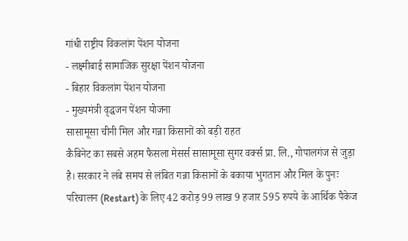गांधी राष्ट्रीय विकलांग पेंशन योजना
- लक्ष्मीबाई सामाजिक सुरक्षा पेंशन योजना
- बिहार विकलांग पेंशन योजना
- मुख्यमंत्री वृद्धजन पेंशन योजना
सासामूसा चीनी मिल और गन्ना किसानों को बड़ी राहत
कैबिनेट का सबसे अहम फैसला मेसर्स सासामूसा सुगर वर्क्स प्रा. लि., गोपालगंज से जुड़ा है। सरकार ने लंबे समय से लंबित गन्ना किसानों के बकाया भुगतान और मिल के पुनः परिचालन (Restart) के लिए 42 करोड़ 99 लाख 9 हजार 595 रुपये के आर्थिक पैकेज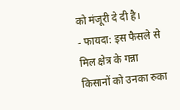को मंजूरी दे दी है।
- फायदा: इस फैसले से मिल क्षेत्र के गन्ना किसानों को उनका रुका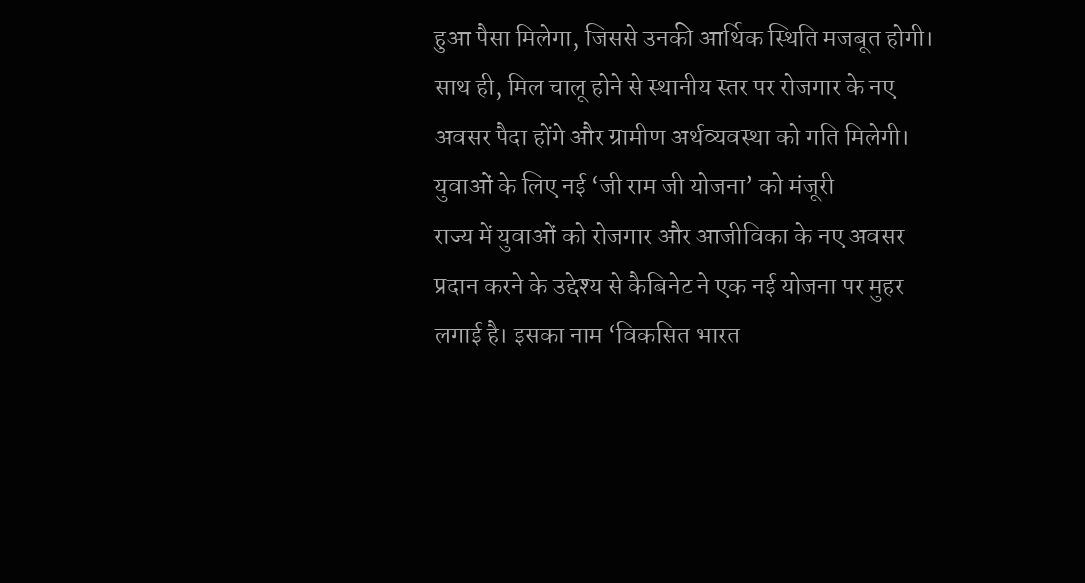हुआ पैसा मिलेगा, जिससे उनकी आर्थिक स्थिति मजबूत होगी। साथ ही, मिल चालू होने से स्थानीय स्तर पर रोजगार के नए अवसर पैदा होंगे और ग्रामीण अर्थव्यवस्था को गति मिलेगी।
युवाओं के लिए नई ‘जी राम जी योजना’ को मंजूरी
राज्य में युवाओं को रोजगार और आजीविका के नए अवसर प्रदान करने के उद्देश्य से कैबिनेट ने एक नई योजना पर मुहर लगाई है। इसका नाम ‘विकसित भारत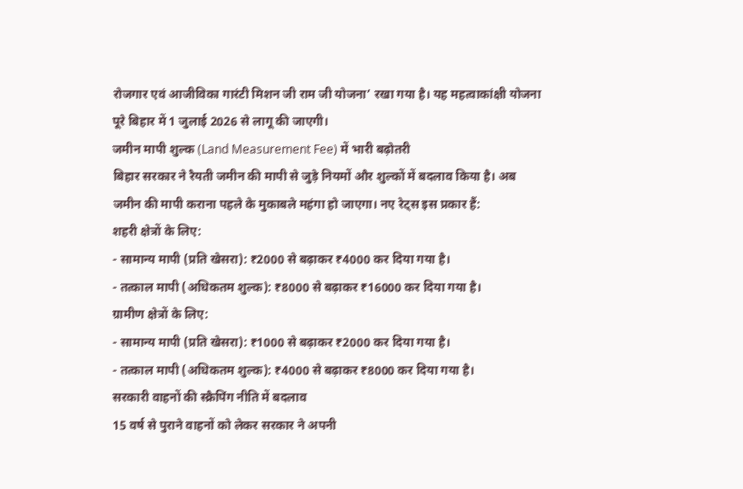रोजगार एवं आजीविका गारंटी मिशन जी राम जी योजना’ रखा गया है। यह महत्वाकांक्षी योजना पूरे बिहार में 1 जुलाई 2026 से लागू की जाएगी।
जमीन मापी शुल्क (Land Measurement Fee) में भारी बढ़ोतरी
बिहार सरकार ने रैयती जमीन की मापी से जुड़े नियमों और शुल्कों में बदलाव किया है। अब जमीन की मापी कराना पहले के मुकाबले महंगा हो जाएगा। नए रेट्स इस प्रकार हैं:
शहरी क्षेत्रों के लिए:
- सामान्य मापी (प्रति खेसरा): ₹2000 से बढ़ाकर ₹4000 कर दिया गया है।
- तत्काल मापी (अधिकतम शुल्क): ₹8000 से बढ़ाकर ₹16000 कर दिया गया है।
ग्रामीण क्षेत्रों के लिए:
- सामान्य मापी (प्रति खेसरा): ₹1000 से बढ़ाकर ₹2000 कर दिया गया है।
- तत्काल मापी (अधिकतम शुल्क): ₹4000 से बढ़ाकर ₹8000 कर दिया गया है।
सरकारी वाहनों की स्क्रैपिंग नीति में बदलाव
15 वर्ष से पुराने वाहनों को लेकर सरकार ने अपनी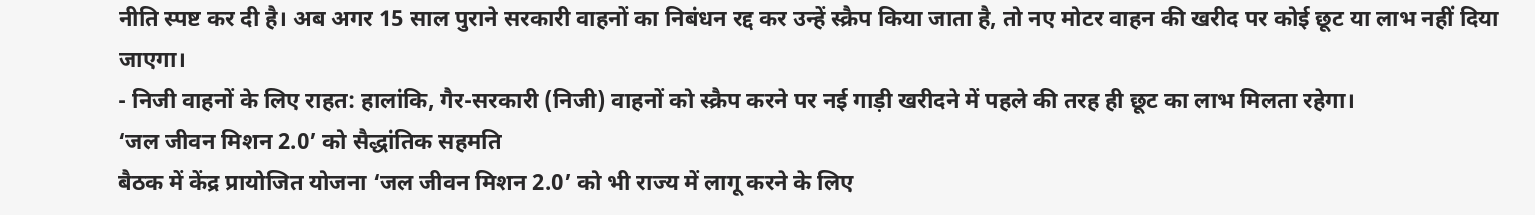नीति स्पष्ट कर दी है। अब अगर 15 साल पुराने सरकारी वाहनों का निबंधन रद्द कर उन्हें स्क्रैप किया जाता है, तो नए मोटर वाहन की खरीद पर कोई छूट या लाभ नहीं दिया जाएगा।
- निजी वाहनों के लिए राहत: हालांकि, गैर-सरकारी (निजी) वाहनों को स्क्रैप करने पर नई गाड़ी खरीदने में पहले की तरह ही छूट का लाभ मिलता रहेगा।
‘जल जीवन मिशन 2.0’ को सैद्धांतिक सहमति
बैठक में केंद्र प्रायोजित योजना ‘जल जीवन मिशन 2.0’ को भी राज्य में लागू करने के लिए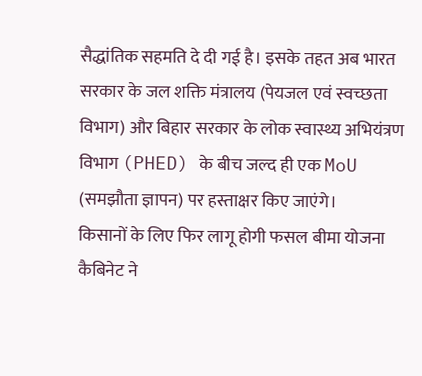सैद्धांतिक सहमति दे दी गई है। इसके तहत अब भारत सरकार के जल शक्ति मंत्रालय (पेयजल एवं स्वच्छता विभाग) और बिहार सरकार के लोक स्वास्थ्य अभियंत्रण विभाग (PHED) के बीच जल्द ही एक MoU (समझौता ज्ञापन) पर हस्ताक्षर किए जाएंगे।
किसानों के लिए फिर लागू होगी फसल बीमा योजना
कैबिनेट ने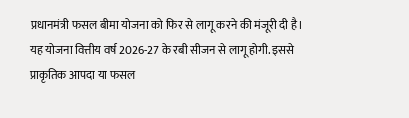प्रधानमंत्री फसल बीमा योजना को फिर से लागू करने की मंजूरी दी है। यह योजना वित्तीय वर्ष 2026-27 के रबी सीजन से लागू होगी. इससे प्राकृतिक आपदा या फसल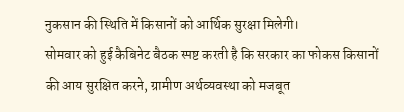नुकसान की स्थिति में किसानों को आर्थिक सुरक्षा मिलेगी।
सोमवार को हुई कैबिनेट बैठक स्पष्ट करती है कि सरकार का फोकस किसानों की आय सुरक्षित करने, ग्रामीण अर्थव्यवस्था को मजबूत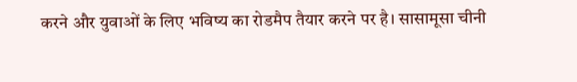करने और युवाओं के लिए भविष्य का रोडमैप तैयार करने पर है। सासामूसा चीनी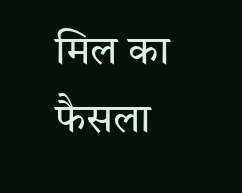मिल का फैसला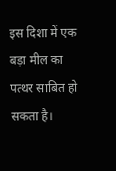इस दिशा में एक बड़ा मील का पत्थर साबित हो सकता है।